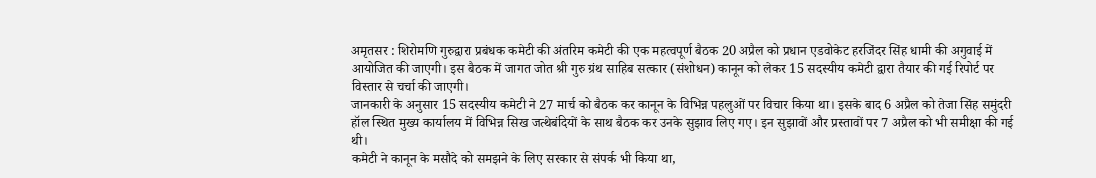अमृतसर : शिरोमणि गुरुद्वारा प्रबंधक कमेटी की अंतरिम कमेटी की एक महत्वपूर्ण बैठक 20 अप्रैल को प्रधान एडवोकेट हरजिंदर सिंह धामी की अगुवाई में आयोजित की जाएगी। इस बैठक में जागत जोत श्री गुरु ग्रंथ साहिब सत्कार (संशोधन) कानून को लेकर 15 सदस्यीय कमेटी द्वारा तैयार की गई रिपोर्ट पर विस्तार से चर्चा की जाएगी।
जानकारी के अनुसार 15 सदस्यीय कमेटी ने 27 मार्च को बैठक कर कानून के विभिन्न पहलुओं पर विचार किया था। इसके बाद 6 अप्रैल को तेजा सिंह समुंदरी हॉल स्थित मुख्य कार्यालय में विभिन्न सिख जत्थेबंदियों के साथ बैठक कर उनके सुझाव लिए गए। इन सुझावों और प्रस्तावों पर 7 अप्रैल को भी समीक्षा की गई थी।
कमेटी ने कानून के मसौदे को समझने के लिए सरकार से संपर्क भी किया था,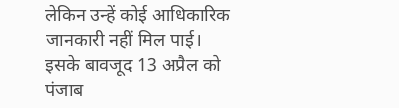लेकिन उन्हें कोई आधिकारिक जानकारी नहीं मिल पाई। इसके बावजूद 13 अप्रैल को पंजाब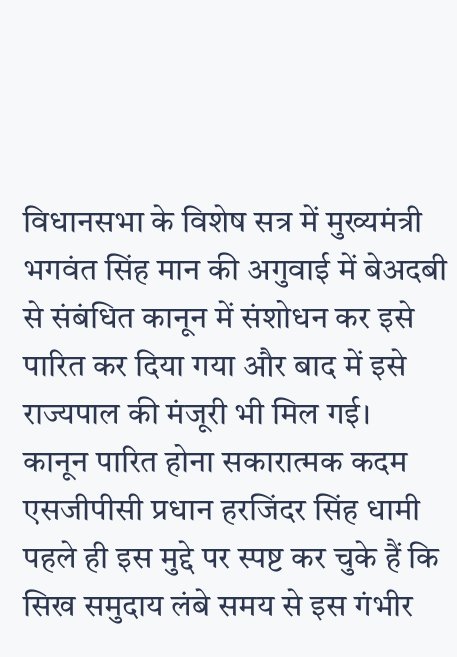विधानसभा के विशेष सत्र में मुख्यमंत्री भगवंत सिंह मान की अगुवाई में बेअदबी से संबंधित कानून में संशोधन कर इसे पारित कर दिया गया और बाद में इसे राज्यपाल की मंजूरी भी मिल गई।
कानून पारित होना सकारात्मक कदम
एसजीपीसी प्रधान हरजिंदर सिंह धामी पहले ही इस मुद्दे पर स्पष्ट कर चुके हैं कि सिख समुदाय लंबे समय से इस गंभीर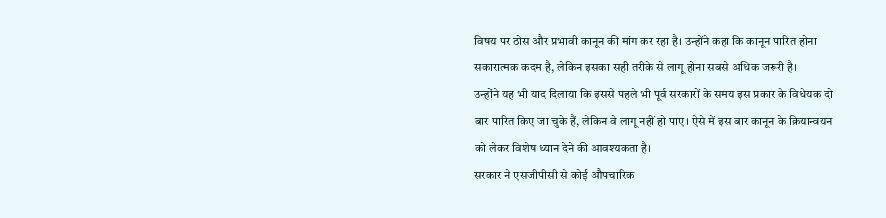विषय पर ठोस और प्रभावी कानून की मांग कर रहा है। उन्होंने कहा कि कानून पारित होना सकारात्मक कदम है, लेकिन इसका सही तरीके से लागू होना सबसे अधिक जरूरी है।
उन्होंने यह भी याद दिलाया कि इससे पहले भी पूर्व सरकारों के समय इस प्रकार के विधेयक दो बार पारित किए जा चुके हैं, लेकिन वे लागू नहीं हो पाए। ऐसे में इस बार कानून के क्रियान्वयन को लेकर विशेष ध्यान देने की आवश्यकता है।
सरकार ने एसजीपीसी से कोई औपचारिक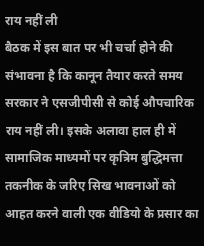राय नहीं ली
बैठक में इस बात पर भी चर्चा होने की संभावना है कि कानून तैयार करते समय सरकार ने एसजीपीसी से कोई औपचारिक राय नहीं ली। इसके अलावा हाल ही में सामाजिक माध्यमों पर कृत्रिम बुद्धिमत्ता तकनीक के जरिए सिख भावनाओं को आहत करने वाली एक वीडियो के प्रसार का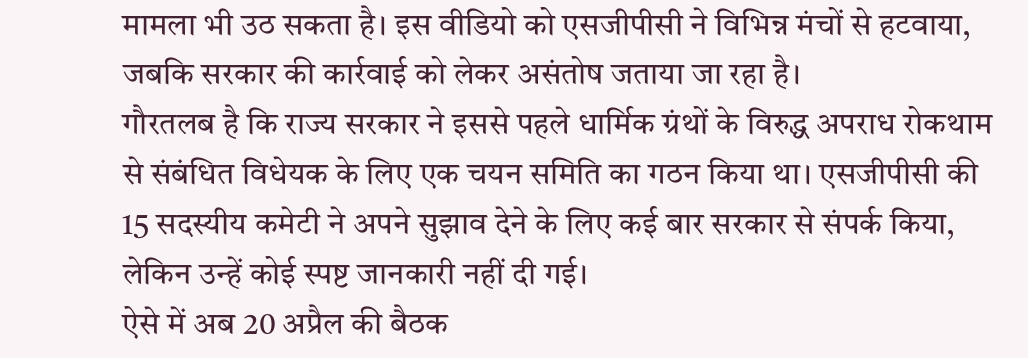मामला भी उठ सकता है। इस वीडियो को एसजीपीसी ने विभिन्न मंचों से हटवाया, जबकि सरकार की कार्रवाई को लेकर असंतोष जताया जा रहा है।
गौरतलब है कि राज्य सरकार ने इससे पहले धार्मिक ग्रंथों के विरुद्ध अपराध रोकथाम से संबंधित विधेयक के लिए एक चयन समिति का गठन किया था। एसजीपीसी की 15 सदस्यीय कमेटी ने अपने सुझाव देने के लिए कई बार सरकार से संपर्क किया, लेकिन उन्हें कोई स्पष्ट जानकारी नहीं दी गई।
ऐसे में अब 20 अप्रैल की बैठक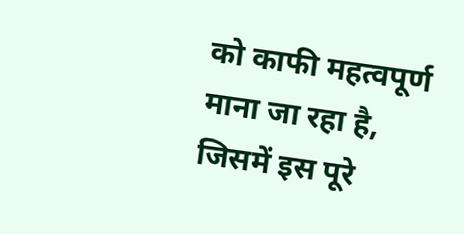को काफी महत्वपूर्ण माना जा रहा है, जिसमें इस पूरे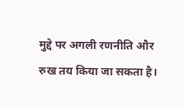मुद्दे पर अगली रणनीति और रुख तय किया जा सकता है।